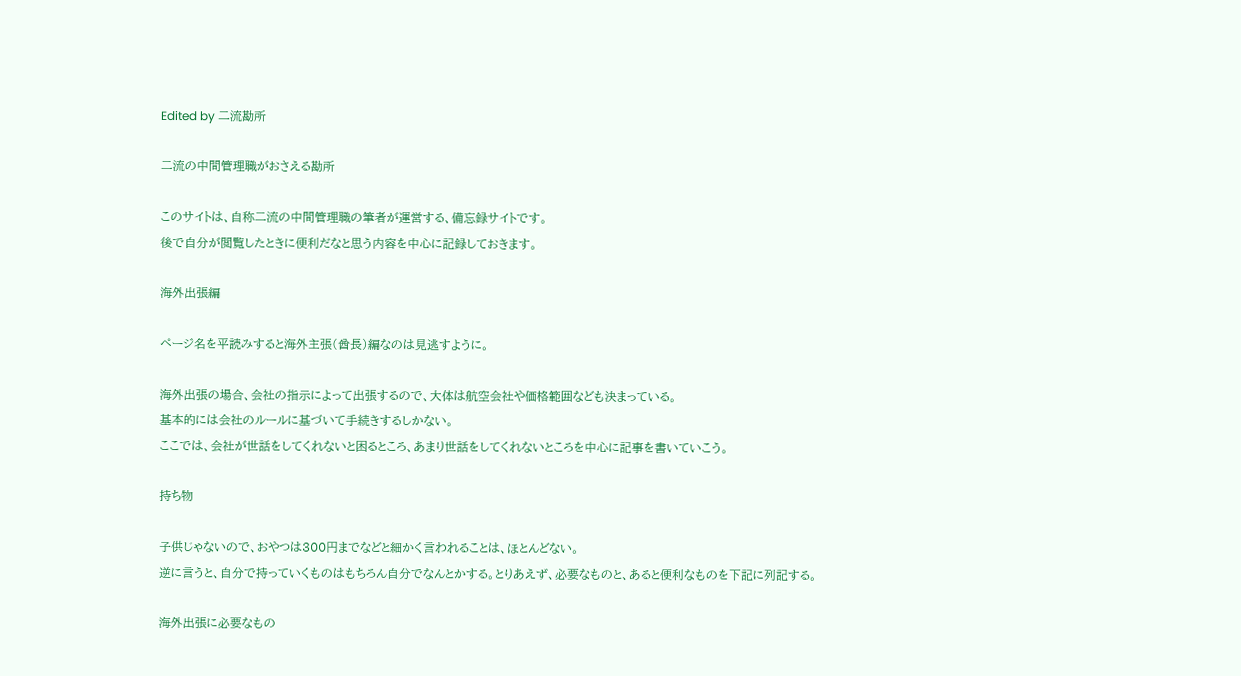Edited by 二流勘所

二流の中間管理職がおさえる勘所

このサイトは、自称二流の中間管理職の筆者が運営する、備忘録サイトです。
後で自分が閲覧したときに便利だなと思う内容を中心に記録しておきます。

海外出張編

ページ名を平読みすると海外主張(酋長)編なのは見逃すように。

海外出張の場合、会社の指示によって出張するので、大体は航空会社や価格範囲なども決まっている。
基本的には会社のルールに基づいて手続きするしかない。
ここでは、会社が世話をしてくれないと困るところ、あまり世話をしてくれないところを中心に記事を書いていこう。

持ち物

子供じゃないので、おやつは300円までなどと細かく言われることは、ほとんどない。
逆に言うと、自分で持っていくものはもちろん自分でなんとかする。とりあえず、必要なものと、あると便利なものを下記に列記する。

海外出張に必要なもの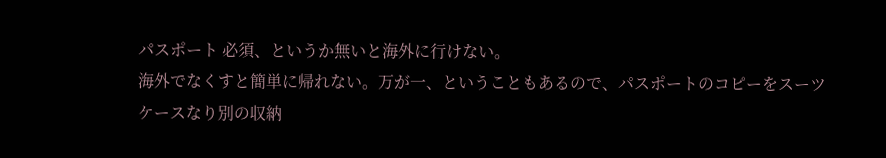パスポート 必須、というか無いと海外に行けない。
海外でなくすと簡単に帰れない。万が一、ということもあるので、パスポートのコピーをスーツケースなり別の収納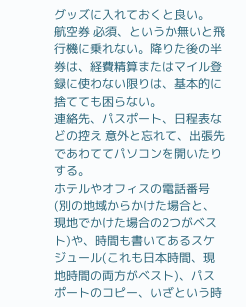グッズに入れておくと良い。
航空券 必須、というか無いと飛行機に乗れない。降りた後の半券は、経費精算またはマイル登録に使わない限りは、基本的に捨てても困らない。
連絡先、パスポート、日程表などの控え 意外と忘れて、出張先であわててパソコンを開いたりする。
ホテルやオフィスの電話番号(別の地域からかけた場合と、現地でかけた場合の2つがベスト)や、時間も書いてあるスケジュール(これも日本時間、現地時間の両方がベスト)、パスポートのコピー、いざという時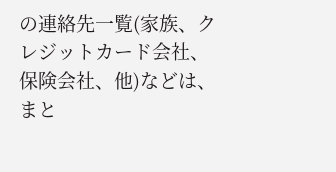の連絡先一覧(家族、クレジットカード会社、保険会社、他)などは、まと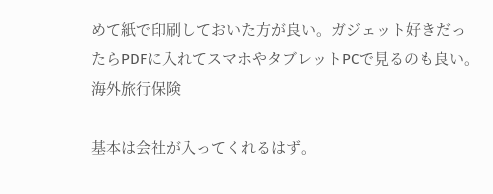めて紙で印刷しておいた方が良い。ガジェット好きだったらPDFに入れてスマホやタブレットPCで見るのも良い。
海外旅行保険

基本は会社が入ってくれるはず。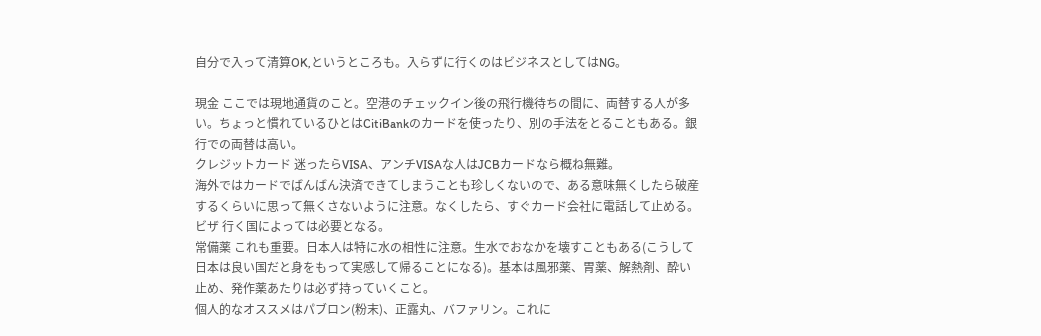自分で入って清算OK,というところも。入らずに行くのはビジネスとしてはNG。

現金 ここでは現地通貨のこと。空港のチェックイン後の飛行機待ちの間に、両替する人が多い。ちょっと慣れているひとはCitiBankのカードを使ったり、別の手法をとることもある。銀行での両替は高い。
クレジットカード 迷ったらVISA、アンチVISAな人はJCBカードなら概ね無難。
海外ではカードでばんばん決済できてしまうことも珍しくないので、ある意味無くしたら破産するくらいに思って無くさないように注意。なくしたら、すぐカード会社に電話して止める。
ビザ 行く国によっては必要となる。
常備薬 これも重要。日本人は特に水の相性に注意。生水でおなかを壊すこともある(こうして日本は良い国だと身をもって実感して帰ることになる)。基本は風邪薬、胃薬、解熱剤、酔い止め、発作薬あたりは必ず持っていくこと。
個人的なオススメはパブロン(粉末)、正露丸、バファリン。これに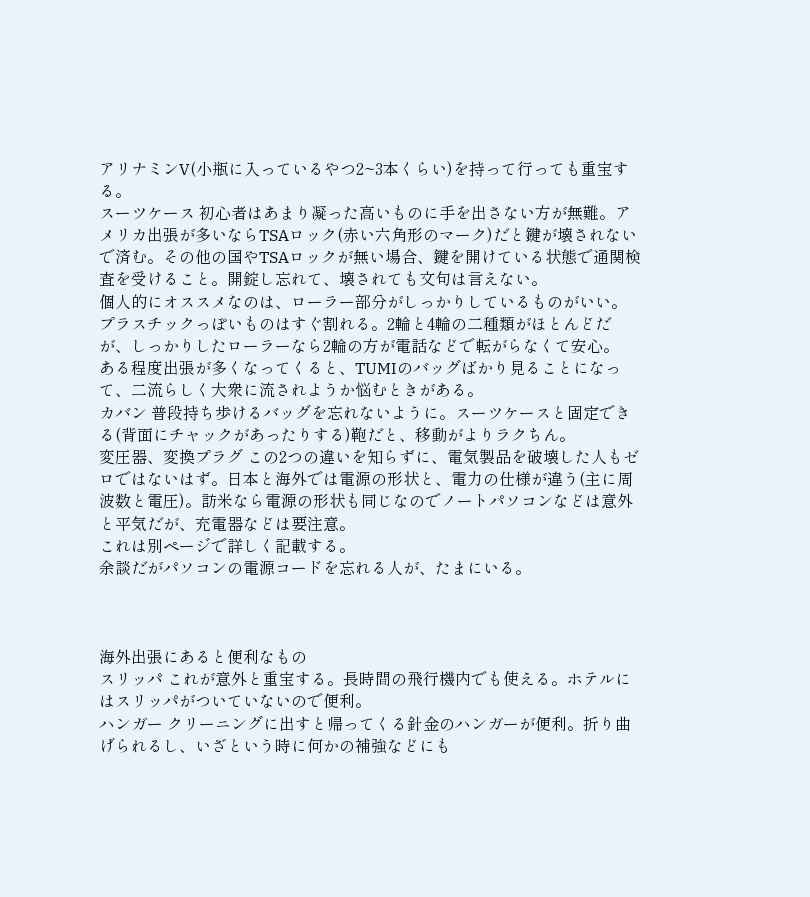アリナミンV(小瓶に入っているやつ2~3本くらい)を持って行っても重宝する。
スーツケース 初心者はあまり凝った高いものに手を出さない方が無難。アメリカ出張が多いならTSAロック(赤い六角形のマーク)だと鍵が壊されないで済む。その他の国やTSAロックが無い場合、鍵を開けている状態で通関検査を受けること。開錠し忘れて、壊されても文句は言えない。
個人的にオススメなのは、ローラー部分がしっかりしているものがいい。プラスチックっぽいものはすぐ割れる。2輪と4輪の二種類がほとんどだが、しっかりしたローラーなら2輪の方が電話などで転がらなくて安心。
ある程度出張が多くなってくると、TUMIのバッグばかり見ることになって、二流らしく大衆に流されようか悩むときがある。
カバン 普段持ち歩けるバッグを忘れないように。スーツケースと固定できる(背面にチャックがあったりする)鞄だと、移動がよりラクちん。
変圧器、変換プラグ この2つの違いを知らずに、電気製品を破壊した人もゼロではないはず。日本と海外では電源の形状と、電力の仕様が違う(主に周波数と電圧)。訪米なら電源の形状も同じなのでノートパソコンなどは意外と平気だが、充電器などは要注意。
これは別ページで詳しく記載する。
余談だがパソコンの電源コードを忘れる人が、たまにいる。



海外出張にあると便利なもの
スリッパ これが意外と重宝する。長時間の飛行機内でも使える。ホテルにはスリッパがついていないので便利。
ハンガー クリーニングに出すと帰ってくる針金のハンガーが便利。折り曲げられるし、いざという時に何かの補強などにも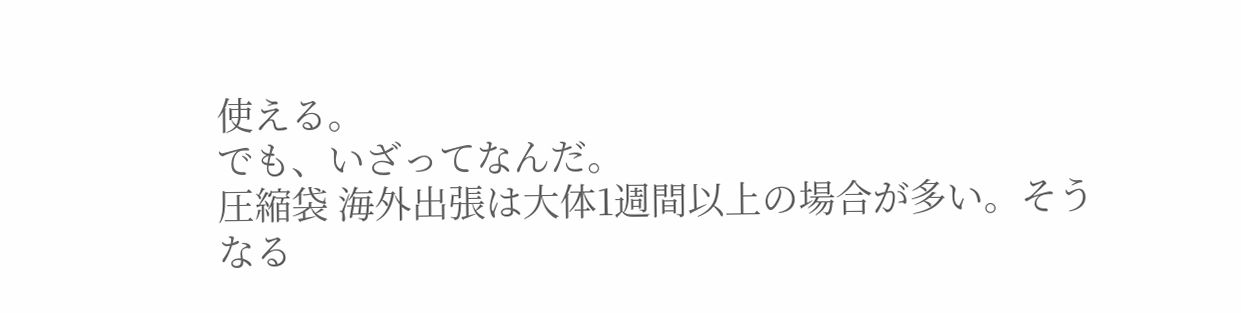使える。
でも、いざってなんだ。
圧縮袋 海外出張は大体1週間以上の場合が多い。そうなる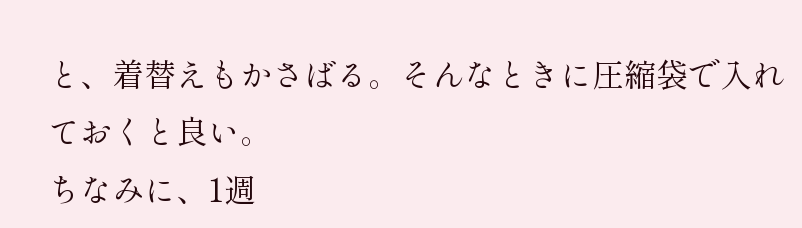と、着替えもかさばる。そんなときに圧縮袋で入れておくと良い。
ちなみに、1週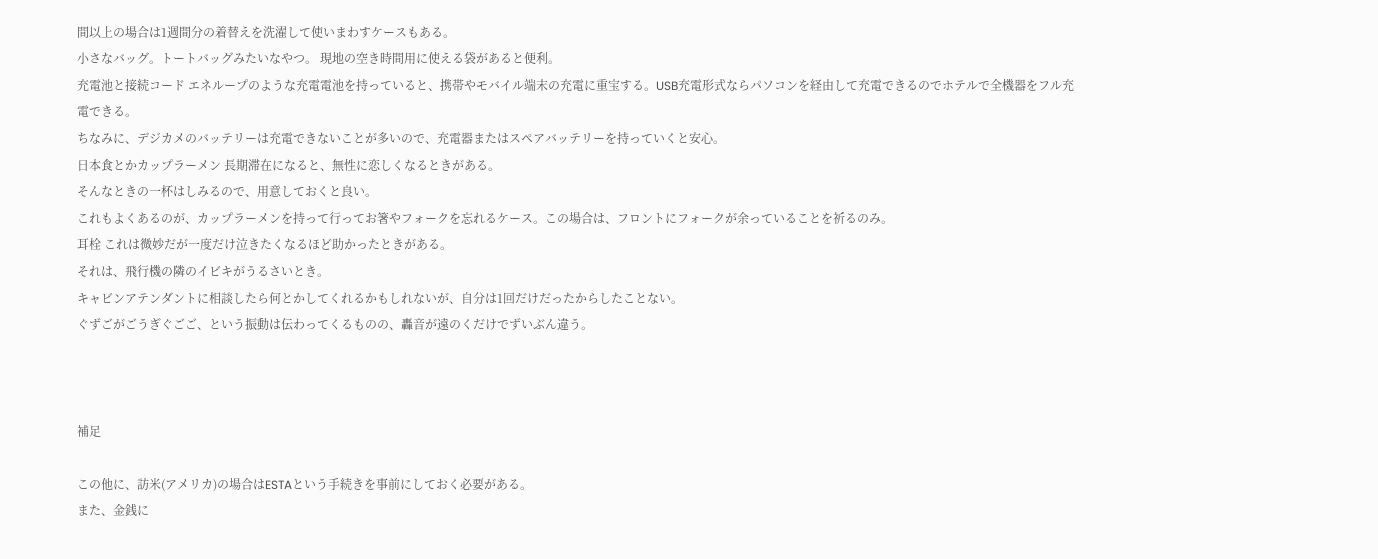間以上の場合は1週間分の着替えを洗濯して使いまわすケースもある。
小さなバッグ。トートバッグみたいなやつ。 現地の空き時間用に使える袋があると便利。
充電池と接続コード エネループのような充電電池を持っていると、携帯やモバイル端末の充電に重宝する。USB充電形式ならパソコンを経由して充電できるのでホテルで全機器をフル充電できる。
ちなみに、デジカメのバッテリーは充電できないことが多いので、充電器またはスペアバッテリーを持っていくと安心。
日本食とかカップラーメン 長期滞在になると、無性に恋しくなるときがある。
そんなときの一杯はしみるので、用意しておくと良い。
これもよくあるのが、カップラーメンを持って行ってお箸やフォークを忘れるケース。この場合は、フロントにフォークが余っていることを祈るのみ。
耳栓 これは微妙だが一度だけ泣きたくなるほど助かったときがある。
それは、飛行機の隣のイビキがうるさいとき。
キャビンアテンダントに相談したら何とかしてくれるかもしれないが、自分は1回だけだったからしたことない。
ぐずごがごうぎぐごご、という振動は伝わってくるものの、轟音が遠のくだけでずいぶん違う。



補足

この他に、訪米(アメリカ)の場合はESTAという手続きを事前にしておく必要がある。
また、金銭に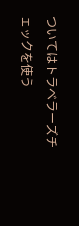ついてはトラベラーズチェックを使う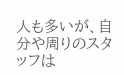人も多いが、自分や周りのスタッフは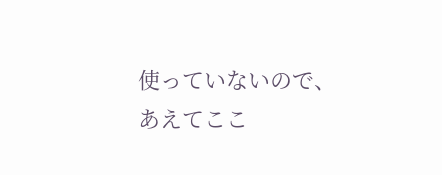使っていないので、あえてここ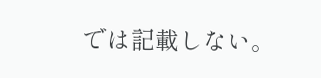では記載しない。